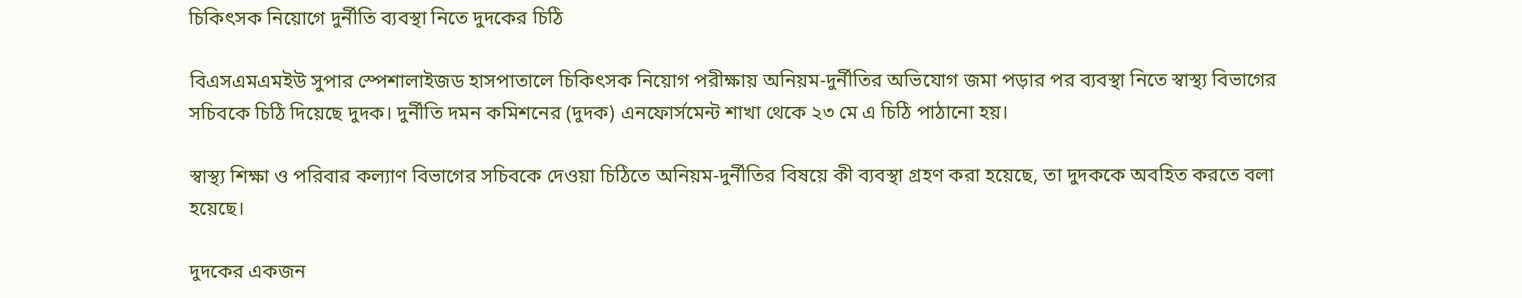চিকিৎসক নিয়োগে দুর্নীতি ব্যবস্থা নিতে দুদকের চিঠি

বিএসএমএমইউ সুপার স্পেশালাইজড হাসপাতালে চিকিৎসক নিয়োগ পরীক্ষায় অনিয়ম-দুর্নীতির অভিযোগ জমা পড়ার পর ব্যবস্থা নিতে স্বাস্থ্য বিভাগের সচিবকে চিঠি দিয়েছে দুদক। দুর্নীতি দমন কমিশনের (দুদক) এনফোর্সমেন্ট শাখা থেকে ২৩ মে এ চিঠি পাঠানো হয়।

স্বাস্থ্য শিক্ষা ও পরিবার কল্যাণ বিভাগের সচিবকে দেওয়া চিঠিতে অনিয়ম-দুর্নীতির বিষয়ে কী ব্যবস্থা গ্রহণ করা হয়েছে, তা দুদককে অবহিত করতে বলা হয়েছে।

দুদকের একজন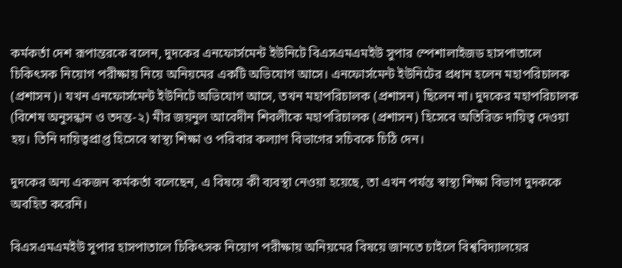কর্মকর্তা দেশ রূপান্তরকে বলেন, দুদকের এনফোর্সমেন্ট ইউনিটে বিএসএমএমইউ সুপার স্পেশালাইজড হাসপাতালে চিকিৎসক নিয়োগ পরীক্ষায় নিয়ে অনিয়মের একটি অভিযোগ আসে। এনফোর্সমেন্ট ইউনিটের প্রধান হলেন মহাপরিচালক (প্রশাসন)। যখন এনফোর্সমেন্ট ইউনিটে অভিযোগ আসে, তখন মহাপরিচালক (প্রশাসন) ছিলেন না। দুদকের মহাপরিচালক (বিশেষ অনুসন্ধান ও তদন্ত-২) মীর জয়নুল আবেদীন শিবলীকে মহাপরিচালক (প্রশাসন) হিসেবে অতিরিক্ত দায়িত্ব দেওয়া হয়। তিনি দায়িত্বপ্রাপ্ত হিসেবে স্বাস্থ্য শিক্ষা ও পরিবার কল্যাণ বিভাগের সচিবকে চিঠি দেন।

দুদকের অন্য একজন কর্মকর্তা বলেছেন, এ বিষয়ে কী ব্যবস্থা নেওয়া হয়েছে, তা এখন পর্যন্ত স্বাস্থ্য শিক্ষা বিভাগ দুদককে অবহিত করেনি।

বিএসএমএমইউ সুপার হাসপাতালে চিকিৎসক নিয়োগ পরীক্ষায় অনিয়মের বিষয়ে জানতে চাইলে বিশ্ববিদ্যালয়ের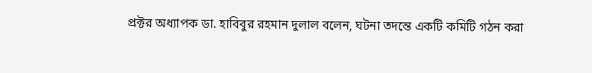প্রক্টর অধ্যাপক ডা. হাবিবুর রহমান দুলাল বলেন, ঘটনা তদন্তে একটি কমিটি গঠন করা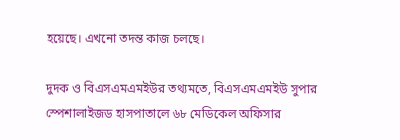হয়েছে। এখনো তদন্ত কাজ চলছে।

দুদক ও বিএসএমএমইউর তথ্যমতে, বিএসএমএমইউ সুপার স্পেশালাইজড হাসপাতালে ৬৮ মেডিকেল অফিসার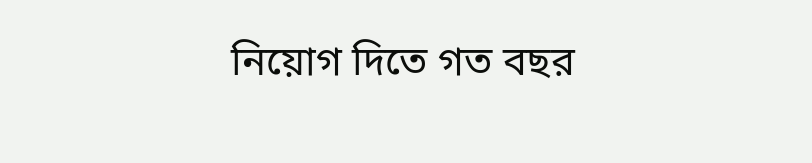নিয়োগ দিতে গত বছর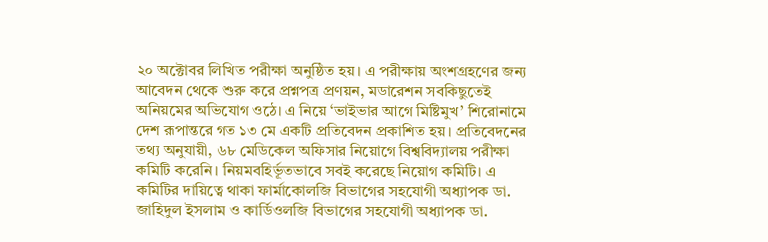২০ অক্টোবর লিখিত পরীক্ষা অনুষ্ঠিত হয়। এ পরীক্ষায় অংশগ্রহণের জন্য আবেদন থেকে শুরু করে প্রশ্নপত্র প্রণয়ন, মডারেশন সবকিছুতেই অনিয়মের অভিযোগ ওঠে। এ নিয়ে ‘ভাইভার আগে মিষ্টিমুখ’ শিরোনামে দেশ রূপান্তরে গত ১৩ মে একটি প্রতিবেদন প্রকাশিত হয়। প্রতিবেদনের তথ্য অনুযায়ী, ৬৮ মেডিকেল অফিসার নিয়োগে বিশ্ববিদ্যালয় পরীক্ষা কমিটি করেনি। নিয়মবহির্ভূতভাবে সবই করেছে নিয়োগ কমিটি। এ কমিটির দায়িত্বে থাকা ফার্মাকোলজি বিভাগের সহযোগী অধ্যাপক ডা. জাহিদুল ইসলাম ও কার্ডিওলজি বিভাগের সহযোগী অধ্যাপক ডা.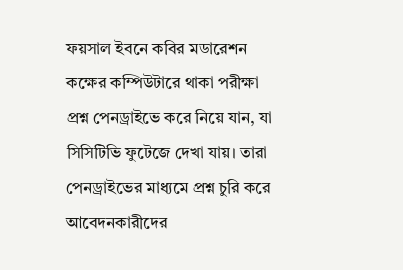ফয়সাল ইবনে কবির মডারেশন কক্ষের কম্পিউটারে থাকা পরীক্ষা প্রশ্ন পেনড্রাইভে করে নিয়ে যান, যা সিসিটিভি ফুটেজে দেখা যায়। তারা পেনড্রাইভের মাধ্যমে প্রশ্ন চুরি করে আবেদনকারীদের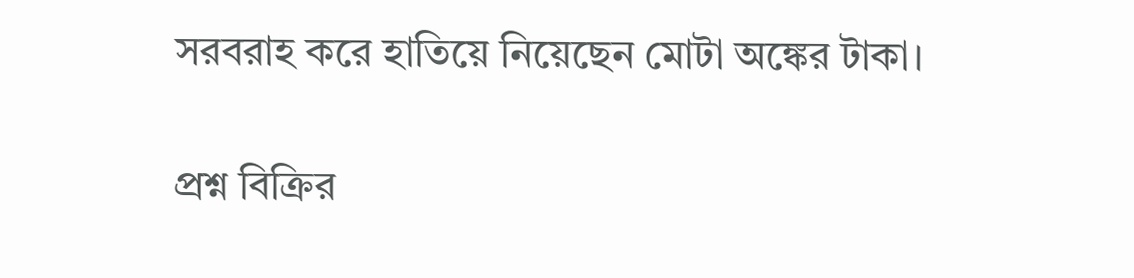সরবরাহ করে হাতিয়ে নিয়েছেন মোটা অঙ্কের টাকা।

প্রশ্ন বিক্রির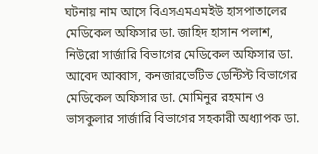ঘটনায় নাম আসে বিএসএমএমইউ হাসপাতালের মেডিকেল অফিসার ডা. জাহিদ হাসান পলাশ, নিউরো সার্জারি বিভাগের মেডিকেল অফিসার ডা. আবেদ আব্বাস, কনজারভেটিভ ডেন্টিস্ট বিভাগের মেডিকেল অফিসার ডা. মোমিনুর রহমান ও ভাসকুলার সার্জারি বিভাগের সহকারী অধ্যাপক ডা.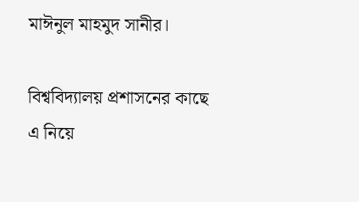মাঈনুল মাহমুদ সানীর।

বিশ্ববিদ্যালয় প্রশাসনের কাছে এ নিয়ে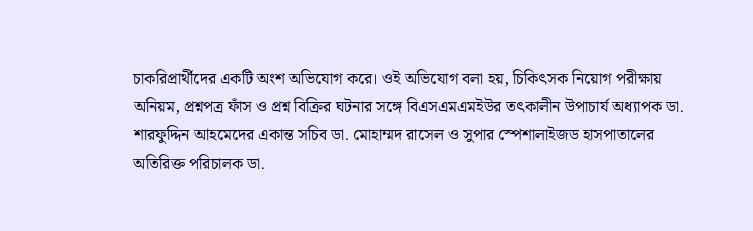চাকরিপ্রার্থীদের একটি অংশ অভিযোগ করে। ওই অভিযোগ বলা হয়, চিকিৎসক নিয়োগ পরীক্ষায় অনিয়ম, প্রশ্নপত্র ফাঁস ও প্রশ্ন বিক্রির ঘটনার সঙ্গে বিএসএমএমইউর তৎকালীন উপাচার্য অধ্যাপক ডা. শারফুদ্দিন আহমেদের একান্ত সচিব ডা. মোহাম্মদ রাসেল ও সুপার স্পেশালাইজড হাসপাতালের অতিরিক্ত পরিচালক ডা.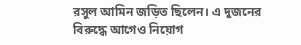রসুল আমিন জড়িত ছিলেন। এ দুজনের বিরুদ্ধে আগেও নিয়োগ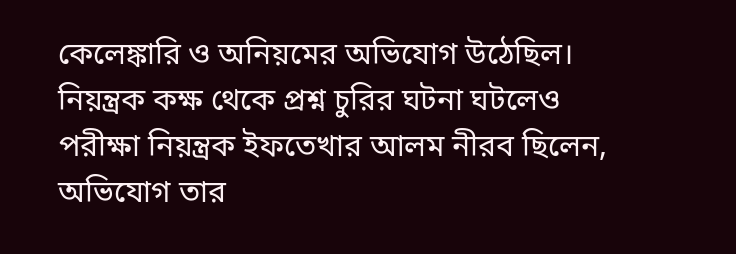কেলেঙ্কারি ও অনিয়মের অভিযোগ উঠেছিল। নিয়ন্ত্রক কক্ষ থেকে প্রশ্ন চুরির ঘটনা ঘটলেও পরীক্ষা নিয়ন্ত্রক ইফতেখার আলম নীরব ছিলেন, অভিযোগ তার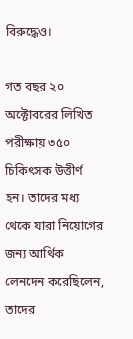বিরুদ্ধেও।

গত বছর ২০ অক্টোবরের লিখিত পরীক্ষায় ৩৫০ চিকিৎসক উত্তীর্ণ হন। তাদের মধ্য থেকে যারা নিয়োগের জন্য আর্থিক লেনদেন করেছিলেন, তাদের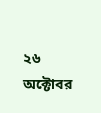২৬ অক্টোবর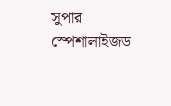সুপার স্পেশালাইজড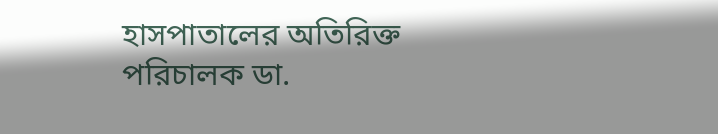হাসপাতালের অতিরিক্ত পরিচালক ডা.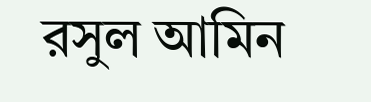রসুল আমিন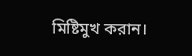মিষ্টিমুখ করান।